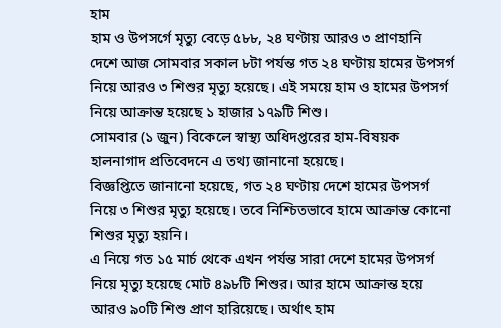হাম
হাম ও উপসর্গে মৃত্যু বেড়ে ৫৮৮, ২৪ ঘণ্টায় আরও ৩ প্রাণহানি
দেশে আজ সোমবার সকাল ৮টা পর্যন্ত গত ২৪ ঘণ্টায় হামের উপসর্গ নিয়ে আরও ৩ শিশুর মৃত্যু হয়েছে। এই সময়ে হাম ও হামের উপসর্গ নিয়ে আক্রান্ত হয়েছে ১ হাজার ১৭৯টি শিশু।
সোমবার (১ জুন) বিকেলে স্বাস্থ্য অধিদপ্তরের হাম-বিষয়ক হালনাগাদ প্রতিবেদনে এ তথ্য জানানো হয়েছে।
বিজ্ঞপ্তিতে জানানো হয়েছে, গত ২৪ ঘণ্টায় দেশে হামের উপসর্গ নিয়ে ৩ শিশুর মৃত্যু হয়েছে। তবে নিশ্চিতভাবে হামে আক্রান্ত কোনো শিশুর মৃত্যু হয়নি।
এ নিয়ে গত ১৫ মার্চ থেকে এখন পর্যন্ত সারা দেশে হামের উপসর্গ নিয়ে মৃত্যু হয়েছে মোট ৪৯৮টি শিশুর। আর হামে আক্রান্ত হয়ে আরও ৯০টি শিশু প্রাণ হারিয়েছে। অর্থাৎ হাম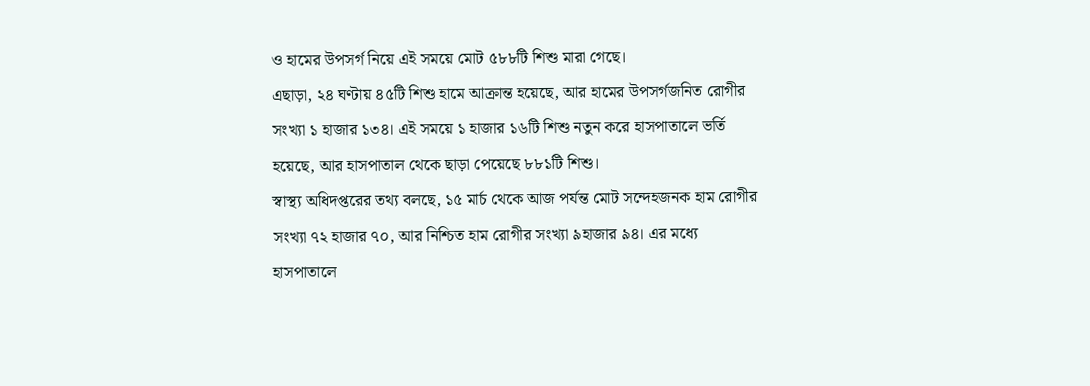ও হামের উপসর্গ নিয়ে এই সময়ে মোট ৫৮৮টি শিশু মারা গেছে।
এছাড়া, ২৪ ঘণ্টায় ৪৫টি শিশু হামে আক্রান্ত হয়েছে, আর হামের উপসর্গজনিত রোগীর সংখ্যা ১ হাজার ১৩৪। এই সময়ে ১ হাজার ১৬টি শিশু নতুন করে হাসপাতালে ভর্তি হয়েছে, আর হাসপাতাল থেকে ছাড়া পেয়েছে ৮৮১টি শিশু।
স্বাস্থ্য অধিদপ্তরের তথ্য বলছে, ১৫ মার্চ থেকে আজ পর্যন্ত মোট সন্দেহজনক হাম রোগীর সংখ্যা ৭২ হাজার ৭০, আর নিশ্চিত হাম রোগীর সংখ্যা ৯হাজার ৯৪। এর মধ্যে হাসপাতালে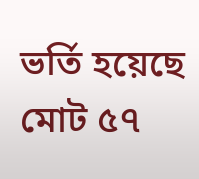ভর্তি হয়েছে মোট ৫৭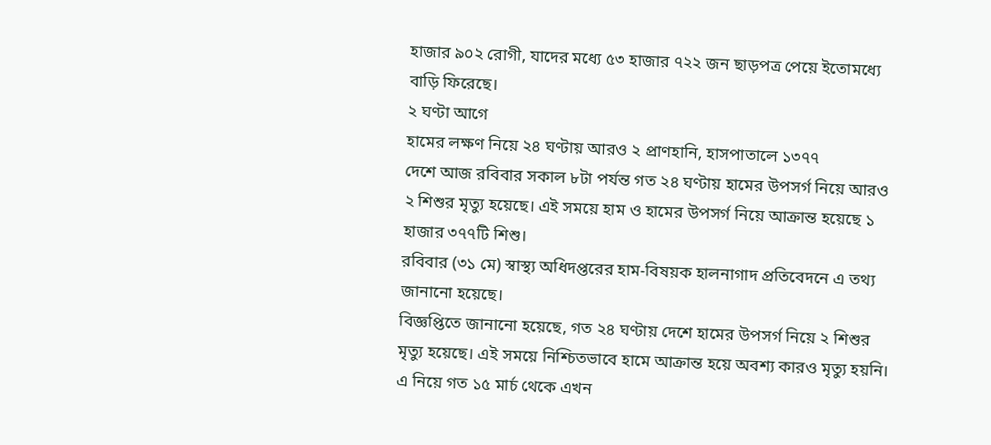হাজার ৯০২ রোগী, যাদের মধ্যে ৫৩ হাজার ৭২২ জন ছাড়পত্র পেয়ে ইতোমধ্যে বাড়ি ফিরেছে।
২ ঘণ্টা আগে
হামের লক্ষণ নিয়ে ২৪ ঘণ্টায় আরও ২ প্রাণহানি, হাসপাতালে ১৩৭৭
দেশে আজ রবিবার সকাল ৮টা পর্যন্ত গত ২৪ ঘণ্টায় হামের উপসর্গ নিয়ে আরও ২ শিশুর মৃত্যু হয়েছে। এই সময়ে হাম ও হামের উপসর্গ নিয়ে আক্রান্ত হয়েছে ১ হাজার ৩৭৭টি শিশু।
রবিবার (৩১ মে) স্বাস্থ্য অধিদপ্তরের হাম-বিষয়ক হালনাগাদ প্রতিবেদনে এ তথ্য জানানো হয়েছে।
বিজ্ঞপ্তিতে জানানো হয়েছে, গত ২৪ ঘণ্টায় দেশে হামের উপসর্গ নিয়ে ২ শিশুর মৃত্যু হয়েছে। এই সময়ে নিশ্চিতভাবে হামে আক্রান্ত হয়ে অবশ্য কারও মৃত্যু হয়নি।
এ নিয়ে গত ১৫ মার্চ থেকে এখন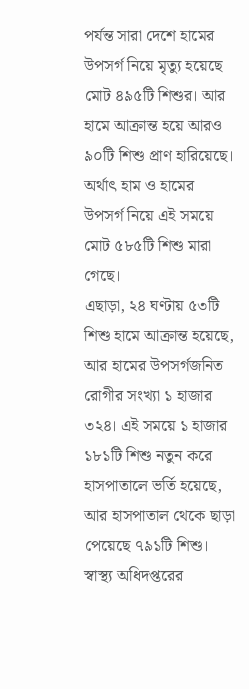পর্যন্ত সারা দেশে হামের উপসর্গ নিয়ে মৃত্যু হয়েছে মোট ৪৯৫টি শিশুর। আর হামে আক্রান্ত হয়ে আরও ৯০টি শিশু প্রাণ হারিয়েছে। অর্থাৎ হাম ও হামের উপসর্গ নিয়ে এই সময়ে মোট ৫৮৫টি শিশু মারা গেছে।
এছাড়া, ২৪ ঘণ্টায় ৫৩টি শিশু হামে আক্রান্ত হয়েছে, আর হামের উপসর্গজনিত রোগীর সংখ্যা ১ হাজার ৩২৪। এই সময়ে ১ হাজার ১৮১টি শিশু নতুন করে হাসপাতালে ভর্তি হয়েছে, আর হাসপাতাল থেকে ছাড়া পেয়েছে ৭৯১টি শিশু।
স্বাস্থ্য অধিদপ্তরের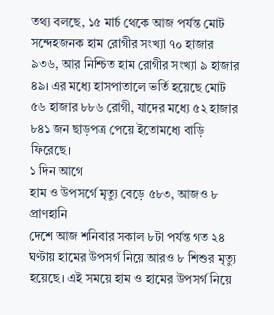তথ্য বলছে, ১৫ মার্চ থেকে আজ পর্যন্ত মোট সন্দেহজনক হাম রোগীর সংখ্যা ৭০ হাজার ৯৩৬, আর নিশ্চিত হাম রোগীর সংখ্যা ৯ হাজার ৪৯। এর মধ্যে হাসপাতালে ভর্তি হয়েছে মোট ৫৬ হাজার ৮৮৬ রোগী, যাদের মধ্যে ৫২ হাজার ৮৪১ জন ছাড়পত্র পেয়ে ইতোমধ্যে বাড়ি ফিরেছে।
১ দিন আগে
হাম ও উপসর্গে মৃত্যু বেড়ে ৫৮৩, আজও ৮ প্রাণহানি
দেশে আজ শনিবার সকাল ৮টা পর্যন্ত গত ২৪ ঘণ্টায় হামের উপসর্গ নিয়ে আরও ৮ শিশুর মৃত্যু হয়েছে। এই সময়ে হাম ও হামের উপসর্গ নিয়ে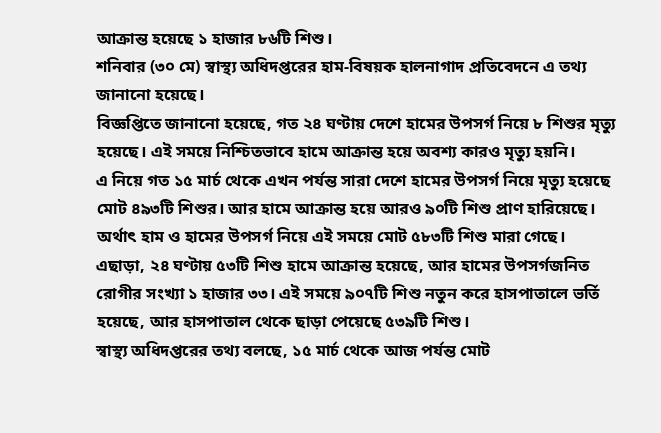আক্রান্ত হয়েছে ১ হাজার ৮৬টি শিশু।
শনিবার (৩০ মে) স্বাস্থ্য অধিদপ্তরের হাম-বিষয়ক হালনাগাদ প্রতিবেদনে এ তথ্য জানানো হয়েছে।
বিজ্ঞপ্তিতে জানানো হয়েছে, গত ২৪ ঘণ্টায় দেশে হামের উপসর্গ নিয়ে ৮ শিশুর মৃত্যু হয়েছে। এই সময়ে নিশ্চিতভাবে হামে আক্রান্ত হয়ে অবশ্য কারও মৃত্যু হয়নি।
এ নিয়ে গত ১৫ মার্চ থেকে এখন পর্যন্ত সারা দেশে হামের উপসর্গ নিয়ে মৃত্যু হয়েছে মোট ৪৯৩টি শিশুর। আর হামে আক্রান্ত হয়ে আরও ৯০টি শিশু প্রাণ হারিয়েছে। অর্থাৎ হাম ও হামের উপসর্গ নিয়ে এই সময়ে মোট ৫৮৩টি শিশু মারা গেছে।
এছাড়া, ২৪ ঘণ্টায় ৫৩টি শিশু হামে আক্রান্ত হয়েছে, আর হামের উপসর্গজনিত রোগীর সংখ্যা ১ হাজার ৩৩। এই সময়ে ৯০৭টি শিশু নতুন করে হাসপাতালে ভর্তি হয়েছে, আর হাসপাতাল থেকে ছাড়া পেয়েছে ৫৩৯টি শিশু।
স্বাস্থ্য অধিদপ্তরের তথ্য বলছে, ১৫ মার্চ থেকে আজ পর্যন্ত মোট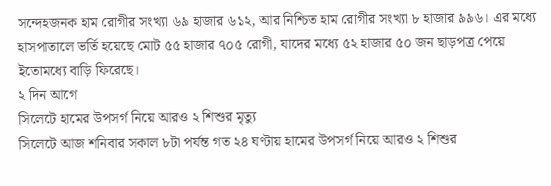সন্দেহজনক হাম রোগীর সংখ্যা ৬৯ হাজার ৬১২, আর নিশ্চিত হাম রোগীর সংখ্যা ৮ হাজার ৯৯৬। এর মধ্যে হাসপাতালে ভর্তি হয়েছে মোট ৫৫ হাজার ৭০৫ রোগী, যাদের মধ্যে ৫২ হাজার ৫০ জন ছাড়পত্র পেয়ে ইতোমধ্যে বাড়ি ফিরেছে।
২ দিন আগে
সিলেটে হামের উপসর্গ নিয়ে আরও ২ শিশুর মৃত্যু
সিলেটে আজ শনিবার সকাল ৮টা পর্যন্ত গত ২৪ ঘণ্টায় হামের উপসর্গ নিয়ে আরও ২ শিশুর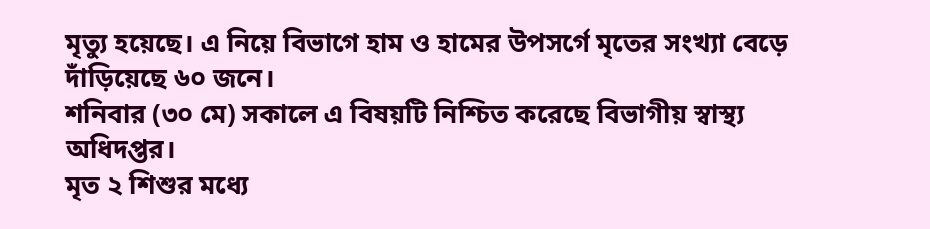মৃত্যু হয়েছে। এ নিয়ে বিভাগে হাম ও হামের উপসর্গে মৃতের সংখ্যা বেড়ে দাঁড়িয়েছে ৬০ জনে।
শনিবার (৩০ মে) সকালে এ বিষয়টি নিশ্চিত করেছে বিভাগীয় স্বাস্থ্য অধিদপ্তর।
মৃত ২ শিশুর মধ্যে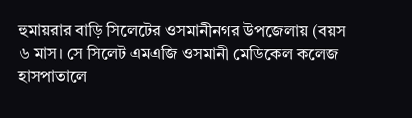হুমায়রার বাড়ি সিলেটের ওসমানীনগর উপজেলায় (বয়স ৬ মাস। সে সিলেট এমএজি ওসমানী মেডিকেল কলেজ হাসপাতালে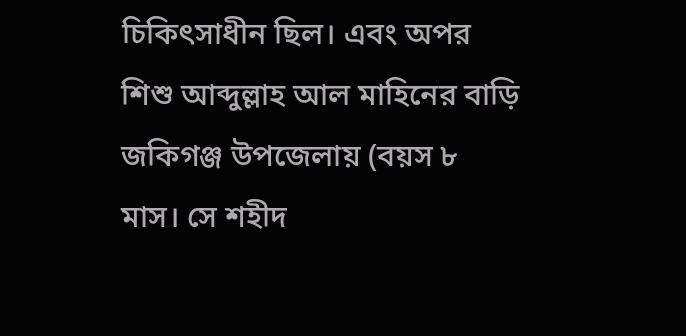চিকিৎসাধীন ছিল। এবং অপর শিশু আব্দুল্লাহ আল মাহিনের বাড়ি জকিগঞ্জ উপজেলায় (বয়স ৮ মাস। সে শহীদ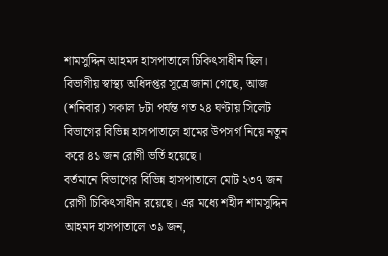শামসুদ্দিন আহমদ হাসপাতালে চিকিৎসাধীন ছিল।
বিভাগীয় স্বাস্থ্য অধিদপ্তর সূত্রে জানা গেছে, আজ (শনিবার) সকাল ৮টা পর্যন্ত গত ২৪ ঘণ্টায় সিলেট বিভাগের বিভিন্ন হাসপাতালে হামের উপসর্গ নিয়ে নতুন করে ৪১ জন রোগী ভর্তি হয়েছে।
বর্তমানে বিভাগের বিভিন্ন হাসপাতালে মোট ২৩৭ জন রোগী চিকিৎসাধীন রয়েছে। এর মধ্যে শহীদ শামসুদ্দিন আহমদ হাসপাতালে ৩৯ জন,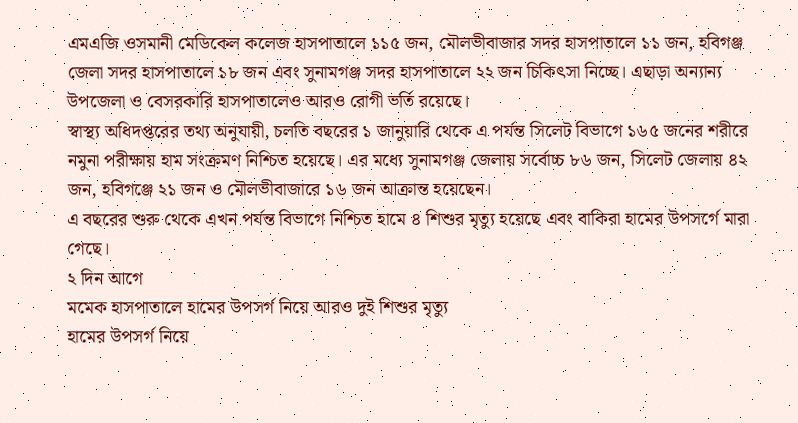এমএজি ওসমানী মেডিকেল কলেজ হাসপাতালে ১১৫ জন, মৌলভীবাজার সদর হাসপাতালে ১১ জন, হবিগঞ্জ জেলা সদর হাসপাতালে ১৮ জন এবং সুনামগঞ্জ সদর হাসপাতালে ২২ জন চিকিৎসা নিচ্ছে। এছাড়া অন্যান্য উপজেলা ও বেসরকারি হাসপাতালেও আরও রোগী ভর্তি রয়েছে।
স্বাস্থ্য অধিদপ্তরের তথ্য অনুযায়ী, চলতি বছরের ১ জানুয়ারি থেকে এ পর্যন্ত সিলেট বিভাগে ১৬৫ জনের শরীরে নমুনা পরীক্ষায় হাম সংক্রমণ নিশ্চিত হয়েছে। এর মধ্যে সুনামগঞ্জ জেলায় সর্বোচ্চ ৮৬ জন, সিলেট জেলায় ৪২ জন, হবিগঞ্জে ২১ জন ও মৌলভীবাজারে ১৬ জন আক্রান্ত হয়েছেন।
এ বছরের শুরু থেকে এখন পর্যন্ত বিভাগে নিশ্চিত হামে ৪ শিশুর মৃত্যু হয়েছে এবং বাকিরা হামের উপসর্গে মারা গেছে।
২ দিন আগে
মমেক হাসপাতালে হামের উপসর্গ নিয়ে আরও দুই শিশুর মৃত্যু
হামের উপসর্গ নিয়ে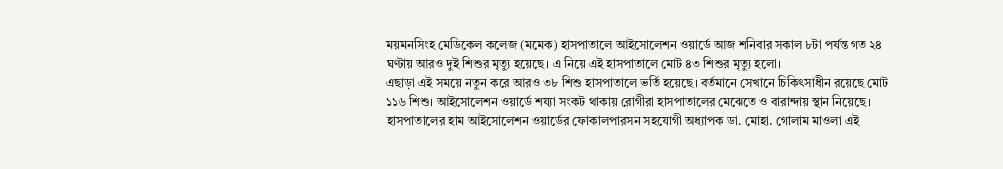ময়মনসিংহ মেডিকেল কলেজ (মমেক) হাসপাতালে আইসোলেশন ওয়ার্ডে আজ শনিবার সকাল ৮টা পর্যন্ত গত ২৪ ঘণ্টায় আরও দুই শিশুর মৃত্যু হয়েছে। এ নিয়ে এই হাসপাতালে মোট ৪৩ শিশুর মৃত্যু হলো।
এছাড়া এই সময়ে নতুন করে আরও ৩৮ শিশু হাসপাতালে ভর্তি হয়েছে। বর্তমানে সেখানে চিকিৎসাধীন রয়েছে মোট ১১৬ শিশু। আইসোলেশন ওয়ার্ডে শয্যা সংকট থাকায় রোগীরা হাসপাতালের মেঝেতে ও বারান্দায় স্থান নিয়েছে।
হাসপাতালের হাম আইসোলেশন ওয়ার্ডের ফোকালপারসন সহযোগী অধ্যাপক ডা. মোহা. গোলাম মাওলা এই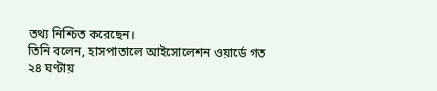তথ্য নিশ্চিত করেছেন।
তিনি বলেন, হাসপাতালে আইসোলেশন ওয়ার্ডে গত ২৪ ঘণ্টায়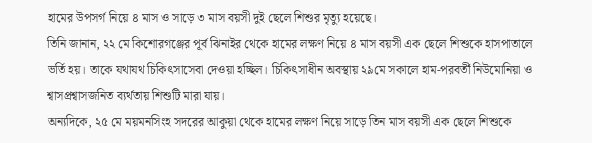হামের উপসর্গ নিয়ে ৪ মাস ও সাড়ে ৩ মাস বয়সী দুই ছেলে শিশুর মৃত্যু হয়েছে।
তিনি জানান, ২২ মে কিশোরগঞ্জের পূর্ব ঝিনাইর থেকে হামের লক্ষণ নিয়ে ৪ মাস বয়সী এক ছেলে শিশুকে হাসপাতালে ভর্তি হয়। তাকে যথাযথ চিকিৎসাসেবা দেওয়া হচ্ছিল। চিকিৎসাধীন অবস্থায় ২৯মে সকালে হাম-পরবর্তী নিউমোনিয়া ও শ্বাসপ্রশ্বাসজনিত ব্যর্থতায় শিশুটি মারা যায়।
অন্যদিকে, ২৫ মে ময়মনসিংহ সদরের আকুয়া থেকে হামের লক্ষণ নিয়ে সাড়ে তিন মাস বয়সী এক ছেলে শিশুকে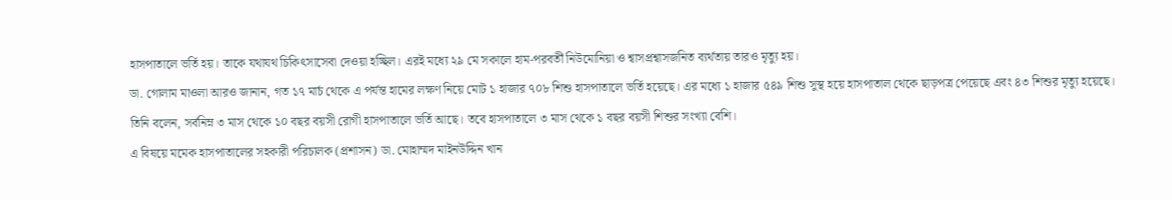হাসপাতালে ভর্তি হয়। তাকে যথাযথ চিকিৎসাসেবা দেওয়া হচ্ছিল। এরই মধ্যে ২৯ মে সকালে হাম-পরবর্তী নিউমোনিয়া ও শ্বাসপ্রশ্বাসজনিত ব্যর্থতায় তারও মৃত্যু হয়।
ডা. গোলাম মাওলা আরও জানান, গত ১৭ মার্চ থেকে এ পর্যন্ত হামের লক্ষণ নিয়ে মোট ১ হাজার ৭০৮ শিশু হাসপাতালে ভর্তি হয়েছে। এর মধ্যে ১ হাজার ৫৪৯ শিশু সুস্থ হয়ে হাসপাতাল থেকে ছাড়পত্র পেয়েছে এবং ৪৩ শিশুর মৃত্যু হয়েছে।
তিনি বলেন, সর্বনিম্ন ৩ মাস থেকে ১০ বছর বয়সী রোগী হাসপাতালে ভর্তি আছে। তবে হাসপাতালে ৩ মাস থেকে ১ বছর বয়সী শিশুর সংখ্যা বেশি।
এ বিষয়ে মমেক হাসপাতালের সহকারী পরিচালক (প্রশাসন) ডা. মোহাম্মদ মাইনউদ্দিন খান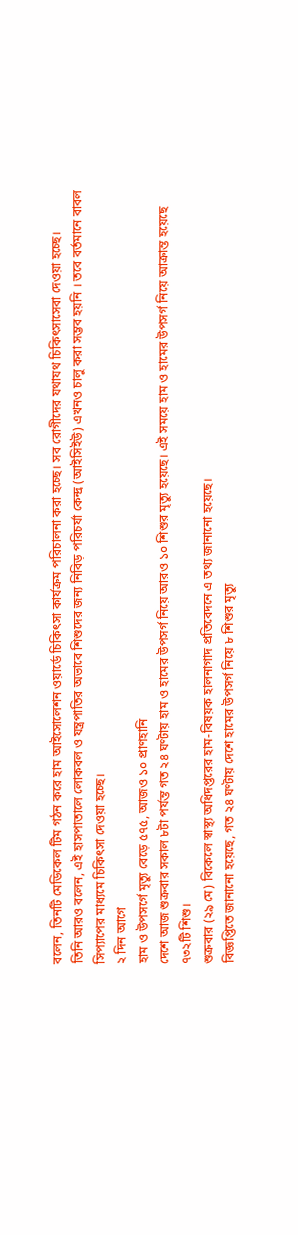বলেন, তিনটি মেডিকেল টিম গঠন করে হাম আইসোলেশন ওয়ার্ডে চিকিৎসা কার্যক্রম পরিচালনা করা হচ্ছে। সব রোগীদের যথাযথ চিকিৎসাসেবা দেওয়া হচ্ছে।
তিনি আরও বলেন, এই হাসপাতালে লোকবল ও যন্ত্রপাতির অভাবে শিশুদের জন্য নিবিড় পরিচর্যা কেন্দ্র (আইসিইউ) এখনও চালু করা সম্ভব হয়নি । তবে বর্তমানে বাবল সিপ্যাপের মাধ্যমে চিকিৎসা দেওয়া হচ্ছে।
২ দিন আগে
হাম ও উপসর্গে মৃত্যু বেড়ে ৫৭৫, আজও ১০ প্রাণহানি
দেশে আজ শুক্রবার সকাল ৮টা পর্যন্ত গত ২৪ ঘণ্টায় হাম ও হামের উপসর্গ নিয়ে আরও ১০ শিশুর মৃত্যু হয়েছে। এই সময়ে হাম ও হামের উপসর্গ নিয়ে আক্রান্ত হয়েছে ৭৩২টি শিশু।
শুক্রবার (২৯ মে) বিকেলে স্বাস্থ্য অধিদপ্তরের হাম-বিষয়ক হালনাগাদ প্রতিবেদনে এ তথ্য জানানো হয়েছে।
বিজ্ঞপ্তিতে জানানো হয়েছে, গত ২৪ ঘণ্টায় দেশে হামের উপসর্গ নিয়ে ৮ শিশুর মৃত্যু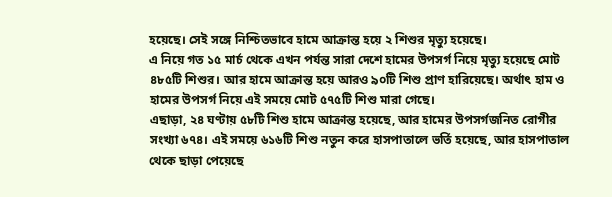হয়েছে। সেই সঙ্গে নিশ্চিতভাবে হামে আক্রান্ত হয়ে ২ শিশুর মৃত্যু হয়েছে।
এ নিয়ে গত ১৫ মার্চ থেকে এখন পর্যন্ত সারা দেশে হামের উপসর্গ নিয়ে মৃত্যু হয়েছে মোট ৪৮৫টি শিশুর। আর হামে আক্রান্ত হয়ে আরও ৯০টি শিশু প্রাণ হারিয়েছে। অর্থাৎ হাম ও হামের উপসর্গ নিয়ে এই সময়ে মোট ৫৭৫টি শিশু মারা গেছে।
এছাড়া, ২৪ ঘণ্টায় ৫৮টি শিশু হামে আক্রান্ত হয়েছে, আর হামের উপসর্গজনিত রোগীর সংখ্যা ৬৭৪। এই সময়ে ৬১৬টি শিশু নতুন করে হাসপাতালে ভর্তি হয়েছে, আর হাসপাতাল থেকে ছাড়া পেয়েছে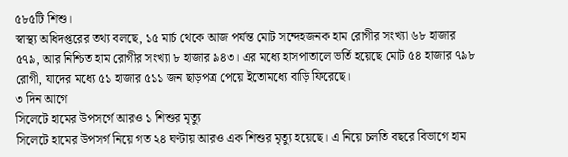৫৮৫টি শিশু।
স্বাস্থ্য অধিদপ্তরের তথ্য বলছে, ১৫ মার্চ থেকে আজ পর্যন্ত মোট সন্দেহজনক হাম রোগীর সংখ্যা ৬৮ হাজার ৫৭৯, আর নিশ্চিত হাম রোগীর সংখ্যা ৮ হাজার ৯৪৩। এর মধ্যে হাসপাতালে ভর্তি হয়েছে মোট ৫৪ হাজার ৭৯৮ রোগী, যাদের মধ্যে ৫১ হাজার ৫১১ জন ছাড়পত্র পেয়ে ইতোমধ্যে বাড়ি ফিরেছে।
৩ দিন আগে
সিলেটে হামের উপসর্গে আরও ১ শিশুর মৃত্যু
সিলেটে হামের উপসর্গ নিয়ে গত ২৪ ঘণ্টায় আরও এক শিশুর মৃত্যু হয়েছে। এ নিয়ে চলতি বছরে বিভাগে হাম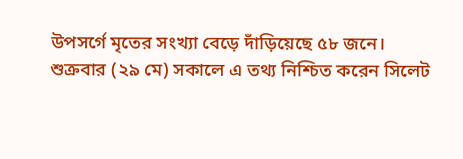উপসর্গে মৃতের সংখ্যা বেড়ে দাঁড়িয়েছে ৫৮ জনে।
শুক্রবার (২৯ মে) সকালে এ তথ্য নিশ্চিত করেন সিলেট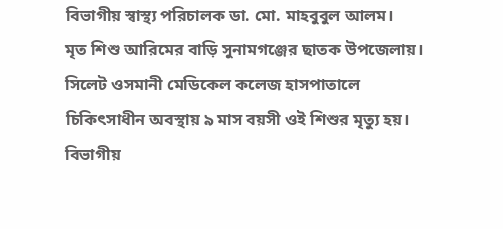বিভাগীয় স্বাস্থ্য পরিচালক ডা. মো. মাহবুবুল আলম।
মৃত শিশু আরিমের বাড়ি সুনামগঞ্জের ছাতক উপজেলায়। সিলেট ওসমানী মেডিকেল কলেজ হাসপাতালে চিকিৎসাধীন অবস্থায় ৯ মাস বয়সী ওই শিশুর মৃত্যু হয়।
বিভাগীয়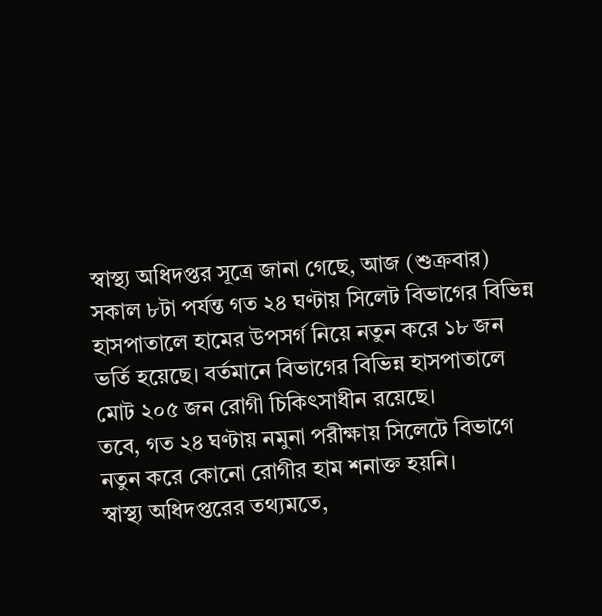স্বাস্থ্য অধিদপ্তর সূত্রে জানা গেছে, আজ (শুক্রবার) সকাল ৮টা পর্যন্ত গত ২৪ ঘণ্টায় সিলেট বিভাগের বিভিন্ন হাসপাতালে হামের উপসর্গ নিয়ে নতুন করে ১৮ জন ভর্তি হয়েছে। বর্তমানে বিভাগের বিভিন্ন হাসপাতালে মোট ২০৫ জন রোগী চিকিৎসাধীন রয়েছে।
তবে, গত ২৪ ঘণ্টায় নমুনা পরীক্ষায় সিলেটে বিভাগে নতুন করে কোনো রোগীর হাম শনাক্ত হয়নি।
স্বাস্থ্য অধিদপ্তরের তথ্যমতে,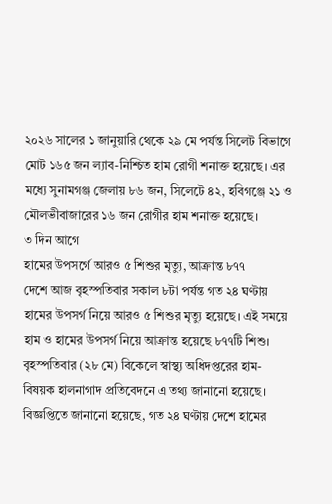২০২৬ সালের ১ জানুয়ারি থেকে ২৯ মে পর্যন্ত সিলেট বিভাগে মোট ১৬৫ জন ল্যাব-নিশ্চিত হাম রোগী শনাক্ত হয়েছে। এর মধ্যে সুনামগঞ্জ জেলায় ৮৬ জন, সিলেটে ৪২, হবিগঞ্জে ২১ ও মৌলভীবাজারের ১৬ জন রোগীর হাম শনাক্ত হয়েছে।
৩ দিন আগে
হামের উপসর্গে আরও ৫ শিশুর মৃত্যু, আক্রান্ত ৮৭৭
দেশে আজ বৃহস্পতিবার সকাল ৮টা পর্যন্ত গত ২৪ ঘণ্টায় হামের উপসর্গ নিয়ে আরও ৫ শিশুর মৃত্যু হয়েছে। এই সময়ে হাম ও হামের উপসর্গ নিয়ে আক্রান্ত হয়েছে ৮৭৭টি শিশু।
বৃহস্পতিবার (২৮ মে) বিকেলে স্বাস্থ্য অধিদপ্তরের হাম-বিষয়ক হালনাগাদ প্রতিবেদনে এ তথ্য জানানো হয়েছে।
বিজ্ঞপ্তিতে জানানো হয়েছে, গত ২৪ ঘণ্টায় দেশে হামের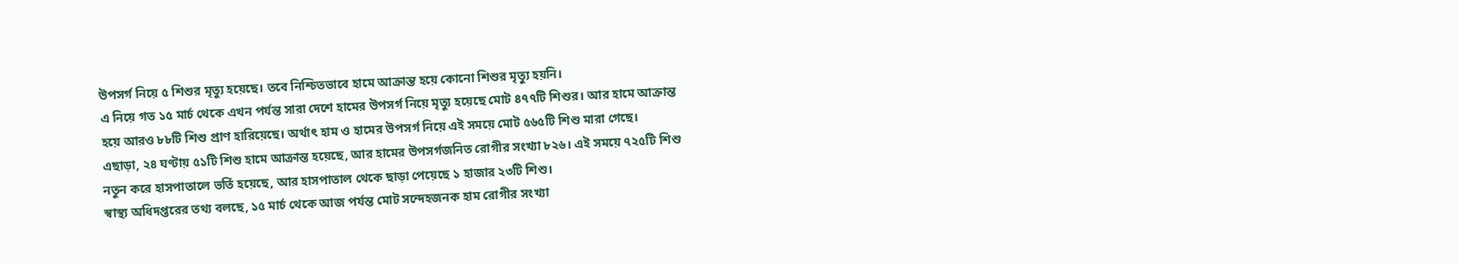উপসর্গ নিয়ে ৫ শিশুর মৃত্যু হয়েছে। তবে নিশ্চিতভাবে হামে আক্রান্ত হয়ে কোনো শিশুর মৃত্যু হয়নি।
এ নিয়ে গত ১৫ মার্চ থেকে এখন পর্যন্ত সারা দেশে হামের উপসর্গ নিয়ে মৃত্যু হয়েছে মোট ৪৭৭টি শিশুর। আর হামে আক্রান্ত হয়ে আরও ৮৮টি শিশু প্রাণ হারিয়েছে। অর্থাৎ হাম ও হামের উপসর্গ নিয়ে এই সময়ে মোট ৫৬৫টি শিশু মারা গেছে।
এছাড়া, ২৪ ঘণ্টায় ৫১টি শিশু হামে আক্রান্ত হয়েছে, আর হামের উপসর্গজনিত রোগীর সংখ্যা ৮২৬। এই সময়ে ৭২৫টি শিশু নতুন করে হাসপাতালে ভর্তি হয়েছে, আর হাসপাতাল থেকে ছাড়া পেয়েছে ১ হাজার ২৩টি শিশু।
স্বাস্থ্য অধিদপ্তরের তথ্য বলছে, ১৫ মার্চ থেকে আজ পর্যন্ত মোট সন্দেহজনক হাম রোগীর সংখ্যা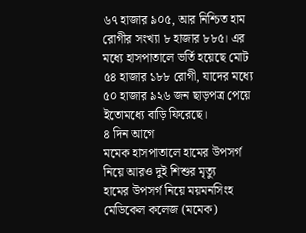৬৭ হাজার ৯০৫, আর নিশ্চিত হাম রোগীর সংখ্যা ৮ হাজার ৮৮৫। এর মধ্যে হাসপাতালে ভর্তি হয়েছে মোট ৫৪ হাজার ১৮৮ রোগী, যাদের মধ্যে ৫০ হাজার ৯২৬ জন ছাড়পত্র পেয়ে ইতোমধ্যে বাড়ি ফিরেছে।
৪ দিন আগে
মমেক হাসপাতালে হামের উপসর্গ নিয়ে আরও দুই শিশুর মৃত্যু
হামের উপসর্গ নিয়ে ময়মনসিংহ মেডিকেল কলেজ (মমেক)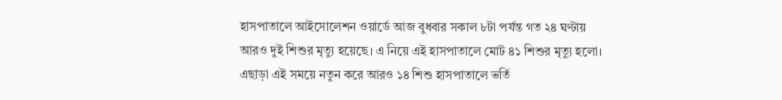হাসপাতালে আইসোলেশন ওয়ার্ডে আজ বুধবার সকাল ৮টা পর্যন্ত গত ২৪ ঘণ্টায় আরও দুই শিশুর মৃত্যু হয়েছে। এ নিয়ে এই হাসপাতালে মোট ৪১ শিশুর মৃত্যু হলো।
এছাড়া এই সময়ে নতুন করে আরও ১৪ শিশু হাসপাতালে ভর্তি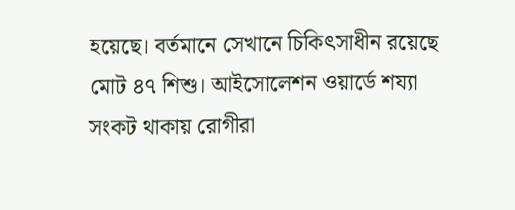হয়েছে। বর্তমানে সেখানে চিকিৎসাধীন রয়েছে মোট ৪৭ শিশু। আইসোলেশন ওয়ার্ডে শয্যা সংকট থাকায় রোগীরা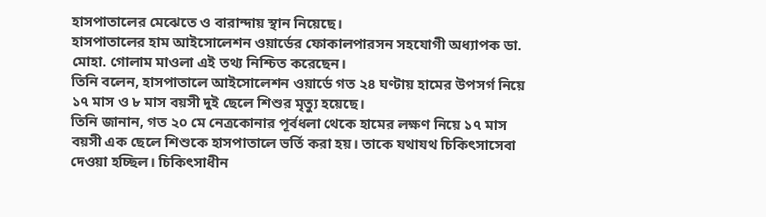হাসপাতালের মেঝেতে ও বারান্দায় স্থান নিয়েছে।
হাসপাতালের হাম আইসোলেশন ওয়ার্ডের ফোকালপারসন সহযোগী অধ্যাপক ডা. মোহা. গোলাম মাওলা এই তথ্য নিশ্চিত করেছেন।
তিনি বলেন, হাসপাতালে আইসোলেশন ওয়ার্ডে গত ২৪ ঘণ্টায় হামের উপসর্গ নিয়ে ১৭ মাস ও ৮ মাস বয়সী দুই ছেলে শিশুর মৃত্যু হয়েছে।
তিনি জানান, গত ২০ মে নেত্রকোনার পূর্বধলা থেকে হামের লক্ষণ নিয়ে ১৭ মাস বয়সী এক ছেলে শিশুকে হাসপাতালে ভর্তি করা হয়। তাকে যথাযথ চিকিৎসাসেবা দেওয়া হচ্ছিল। চিকিৎসাধীন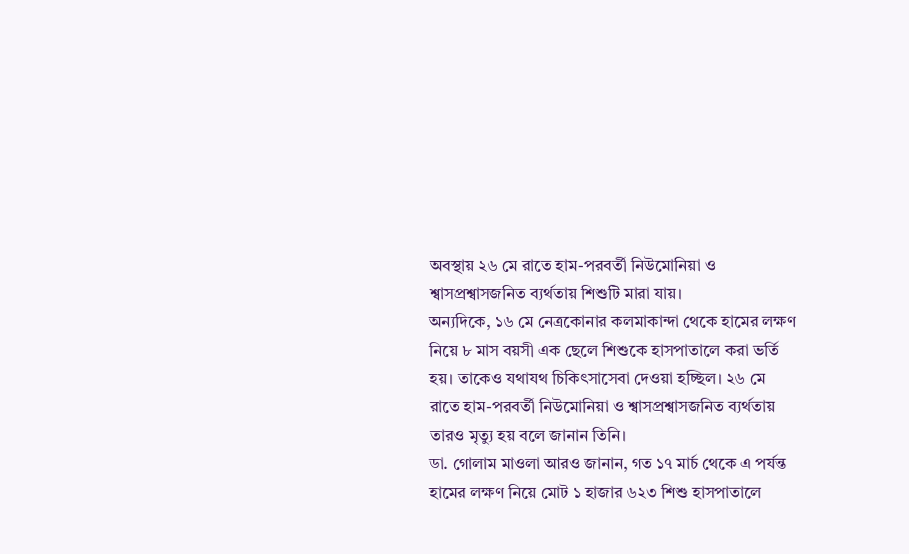অবস্থায় ২৬ মে রাতে হাম-পরবর্তী নিউমোনিয়া ও শ্বাসপ্রশ্বাসজনিত ব্যর্থতায় শিশুটি মারা যায়।
অন্যদিকে, ১৬ মে নেত্রকোনার কলমাকান্দা থেকে হামের লক্ষণ নিয়ে ৮ মাস বয়সী এক ছেলে শিশুকে হাসপাতালে করা ভর্তি হয়। তাকেও যথাযথ চিকিৎসাসেবা দেওয়া হচ্ছিল। ২৬ মে রাতে হাম-পরবর্তী নিউমোনিয়া ও শ্বাসপ্রশ্বাসজনিত ব্যর্থতায় তারও মৃত্যু হয় বলে জানান তিনি।
ডা. গোলাম মাওলা আরও জানান, গত ১৭ মার্চ থেকে এ পর্যন্ত হামের লক্ষণ নিয়ে মোট ১ হাজার ৬২৩ শিশু হাসপাতালে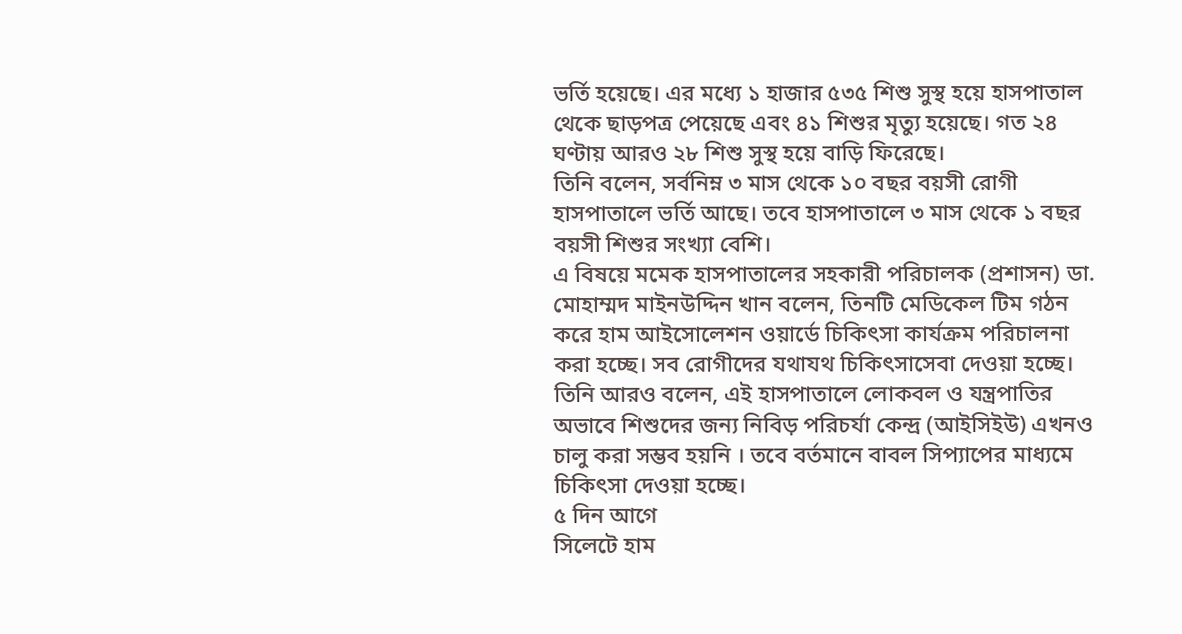ভর্তি হয়েছে। এর মধ্যে ১ হাজার ৫৩৫ শিশু সুস্থ হয়ে হাসপাতাল থেকে ছাড়পত্র পেয়েছে এবং ৪১ শিশুর মৃত্যু হয়েছে। গত ২৪ ঘণ্টায় আরও ২৮ শিশু সুস্থ হয়ে বাড়ি ফিরেছে।
তিনি বলেন, সর্বনিম্ন ৩ মাস থেকে ১০ বছর বয়সী রোগী হাসপাতালে ভর্তি আছে। তবে হাসপাতালে ৩ মাস থেকে ১ বছর বয়সী শিশুর সংখ্যা বেশি।
এ বিষয়ে মমেক হাসপাতালের সহকারী পরিচালক (প্রশাসন) ডা. মোহাম্মদ মাইনউদ্দিন খান বলেন, তিনটি মেডিকেল টিম গঠন করে হাম আইসোলেশন ওয়ার্ডে চিকিৎসা কার্যক্রম পরিচালনা করা হচ্ছে। সব রোগীদের যথাযথ চিকিৎসাসেবা দেওয়া হচ্ছে।
তিনি আরও বলেন, এই হাসপাতালে লোকবল ও যন্ত্রপাতির অভাবে শিশুদের জন্য নিবিড় পরিচর্যা কেন্দ্র (আইসিইউ) এখনও চালু করা সম্ভব হয়নি । তবে বর্তমানে বাবল সিপ্যাপের মাধ্যমে চিকিৎসা দেওয়া হচ্ছে।
৫ দিন আগে
সিলেটে হাম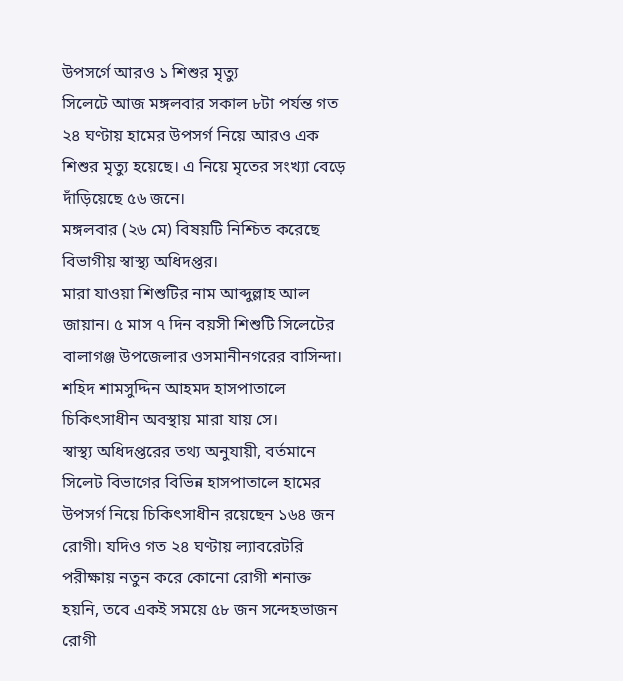উপসর্গে আরও ১ শিশুর মৃত্যু
সিলেটে আজ মঙ্গলবার সকাল ৮টা পর্যন্ত গত ২৪ ঘণ্টায় হামের উপসর্গ নিয়ে আরও এক শিশুর মৃত্যু হয়েছে। এ নিয়ে মৃতের সংখ্যা বেড়ে দাঁড়িয়েছে ৫৬ জনে।
মঙ্গলবার (২৬ মে) বিষয়টি নিশ্চিত করেছে বিভাগীয় স্বাস্থ্য অধিদপ্তর।
মারা যাওয়া শিশুটির নাম আব্দুল্লাহ আল জায়ান। ৫ মাস ৭ দিন বয়সী শিশুটি সিলেটের বালাগঞ্জ উপজেলার ওসমানীনগরের বাসিন্দা। শহিদ শামসুদ্দিন আহমদ হাসপাতালে চিকিৎসাধীন অবস্থায় মারা যায় সে।
স্বাস্থ্য অধিদপ্তরের তথ্য অনুযায়ী, বর্তমানে সিলেট বিভাগের বিভিন্ন হাসপাতালে হামের উপসর্গ নিয়ে চিকিৎসাধীন রয়েছেন ১৬৪ জন রোগী। যদিও গত ২৪ ঘণ্টায় ল্যাবরেটরি পরীক্ষায় নতুন করে কোনো রোগী শনাক্ত হয়নি, তবে একই সময়ে ৫৮ জন সন্দেহভাজন রোগী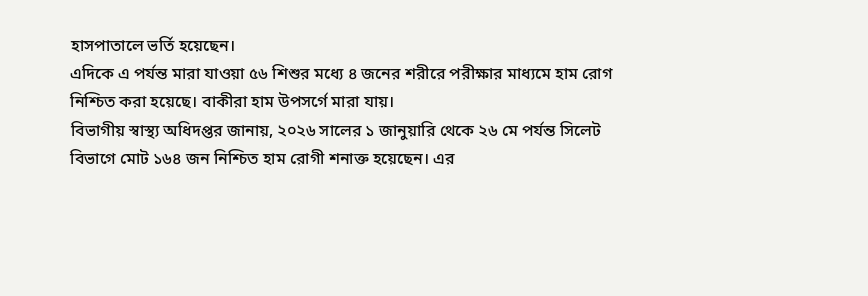হাসপাতালে ভর্তি হয়েছেন।
এদিকে এ পর্যন্ত মারা যাওয়া ৫৬ শিশুর মধ্যে ৪ জনের শরীরে পরীক্ষার মাধ্যমে হাম রোগ নিশ্চিত করা হয়েছে। বাকীরা হাম উপসর্গে মারা যায়।
বিভাগীয় স্বাস্থ্য অধিদপ্তর জানায়, ২০২৬ সালের ১ জানুয়ারি থেকে ২৬ মে পর্যন্ত সিলেট বিভাগে মোট ১৬৪ জন নিশ্চিত হাম রোগী শনাক্ত হয়েছেন। এর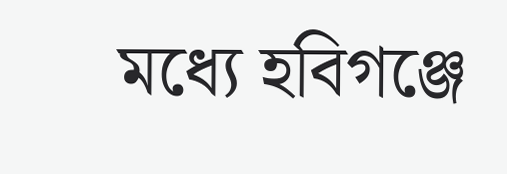মধ্যে হবিগঞ্জে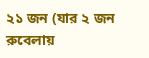২১ জন (যার ২ জন রুবেলায়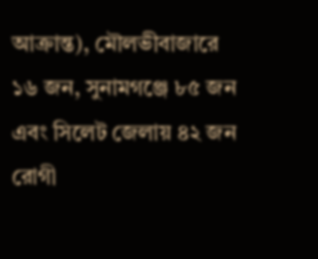আক্রান্ত), মৌলভীবাজারে ১৬ জন, সুনামগঞ্জে ৮৫ জন এবং সিলেট জেলায় ৪২ জন রোগী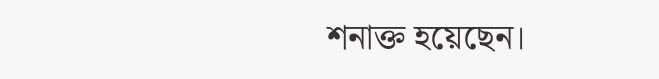শনাক্ত হয়েছেন।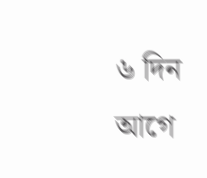৬ দিন আগে